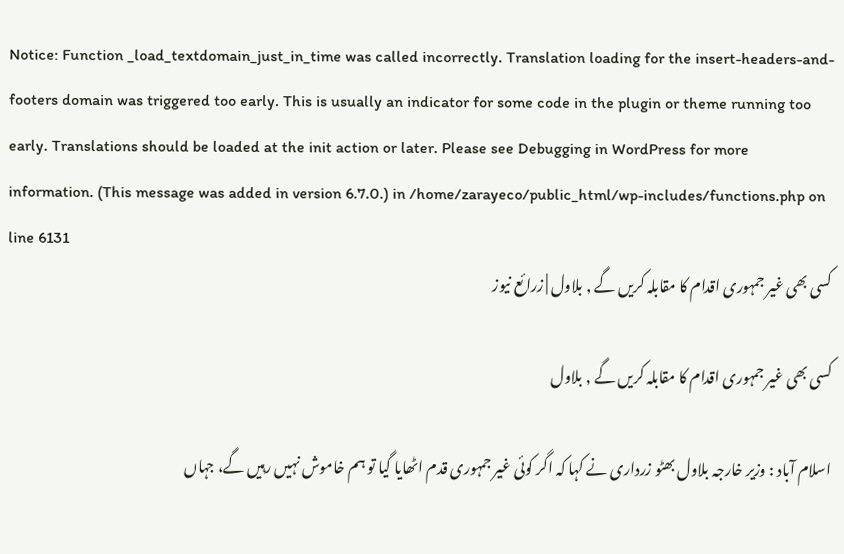Notice: Function _load_textdomain_just_in_time was called incorrectly. Translation loading for the insert-headers-and-footers domain was triggered too early. This is usually an indicator for some code in the plugin or theme running too early. Translations should be loaded at the init action or later. Please see Debugging in WordPress for more information. (This message was added in version 6.7.0.) in /home/zarayeco/public_html/wp-includes/functions.php on line 6131
کسی بھی غیر جمہوری اقدام کا مقابلہ کریں گے , بلاول | زرائع نیوز

کسی بھی غیر جمہوری اقدام کا مقابلہ کریں گے , بلاول

اسلام آباد : وزیر خارجہ بلاول بھٹو زرداری نے کہا کہ اگر کوئی غیر جمہوری قدم اٹھایا گیا تو ہم خاموش نہیں رہیں گے، جہاں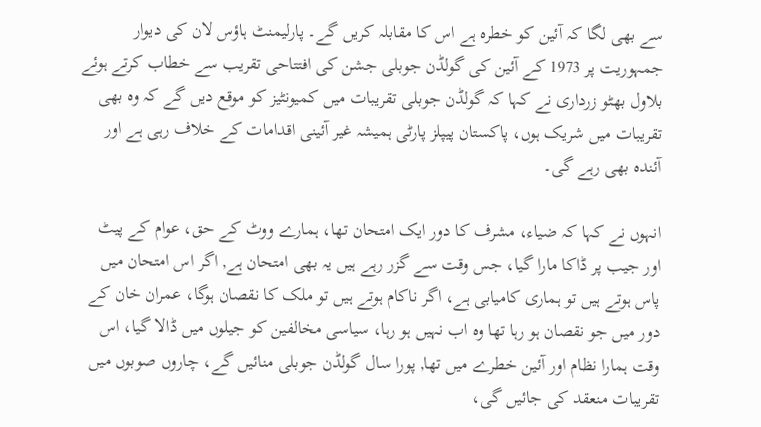سے بھی لگا کہ آئین کو خطرہ ہے اس کا مقابلہ کریں گے۔ پارلیمنٹ ہاؤس لان کی دیوار جمہوریت پر 1973 کے آئین کی گولڈن جوبلی جشن کی افتتاحی تقریب سے خطاب کرتے ہوئے
بلاول بھٹو زرداری نے کہا کہ گولڈن جوبلی تقریبات میں کمیونٹیز کو موقع دیں گے کہ وہ بھی تقریبات میں شریک ہوں، پاکستان پیپلز پارٹی ہمیشہ غیر آئینی اقدامات کے خلاف رہی ہے اور آئندہ بھی رہے گی۔

انہوں نے کہا کہ ضیاء، مشرف کا دور ایک امتحان تھا، ہمارے ووٹ کے حق، عوام کے پیٹ اور جیب پر ڈاکا مارا گیا، جس وقت سے گزر رہے ہیں یہ بھی امتحان ہے, اگر اس امتحان میں پاس ہوتے ہیں تو ہماری کامیابی ہے، اگر ناکام ہوتے ہیں تو ملک کا نقصان ہوگا، عمران خان کے دور میں جو نقصان ہو رہا تھا وہ اب نہیں ہو رہا، سیاسی مخالفین کو جیلوں میں ڈالا گیا، اس وقت ہمارا نظام اور آئین خطرے میں تھا, پورا سال گولڈن جوبلی منائیں گے، چاروں صوبوں میں تقریبات منعقد کی جائیں گی،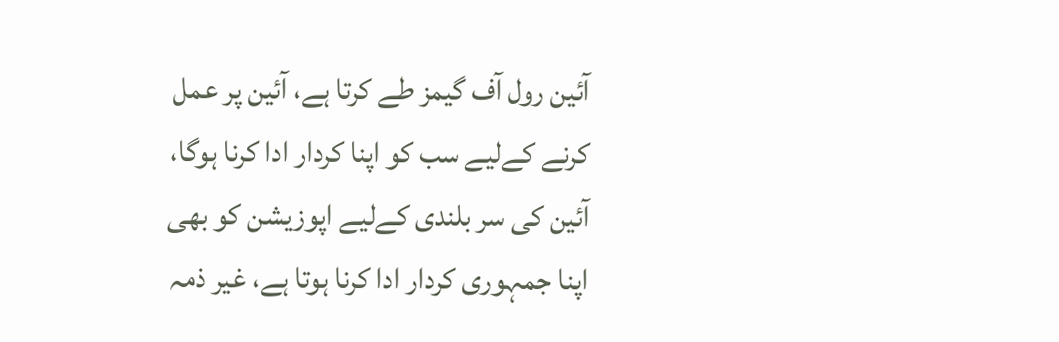آئین رول آف گیمز طے کرتا ہے، آئین پر عمل کرنے کےلیے سب کو اپنا کردار ادا کرنا ہوگا، آئین کی سر بلندی کےلیے اپوزیشن کو بھی اپنا جمہوری کردار ادا کرنا ہوتا ہے، غیر ذمہ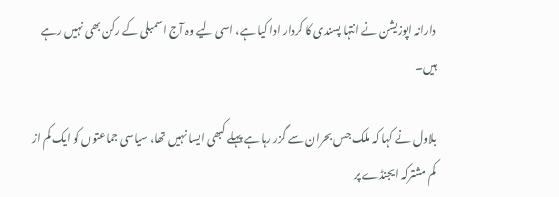دارانہ اپوزیشن نے انتہا پسندی کا کردار ادا کیا ہے، اسی لیے وہ آج اسمبلی کے رکن بھی نہیں رہے ہیں۔

بلاول نے کہا کہ ملک جس بحران سے گزر رہا ہے پہلے کبھی ایسا نہیں تھا، سیاسی جماعتوں کو ایک کم از کم مشترکہ ایجنڈے پر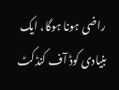راضی ہونا ہوگا، ایک بنیادی کوڈ آف کنڈکٹ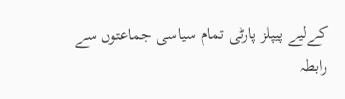کےلیے پیپلز پارٹی تمام سیاسی جماعتوں سے رابطہ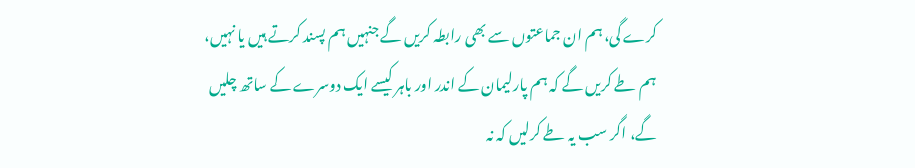کرے گی، ہم ان جماعتوں سے بھی رابطہ کریں گے جنہیں ہم پسند کرتے ہیں یا نہیں، ہم طے کریں گے کہ ہم پارلیمان کے اندر اور باہر کیسے ایک دوسرے کے ساتھ چلیں گے، اگر سب یہ طے کرلیں کہ نہ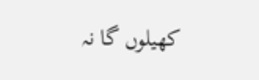کھیلوں گا نہ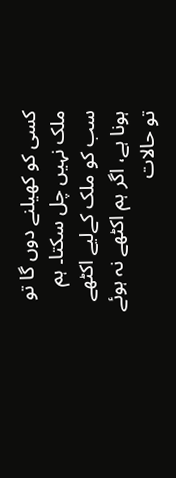کسی کو کھیلنے دوں گا تو ملک نہیں چل سکتا۔ ہم سب کو ملک کےلیے اکٹھے ہونا ہے، اگر ہم اکٹھے نہ ہوئے تو حالات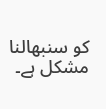کو سنبھالنا مشکل ہے۔